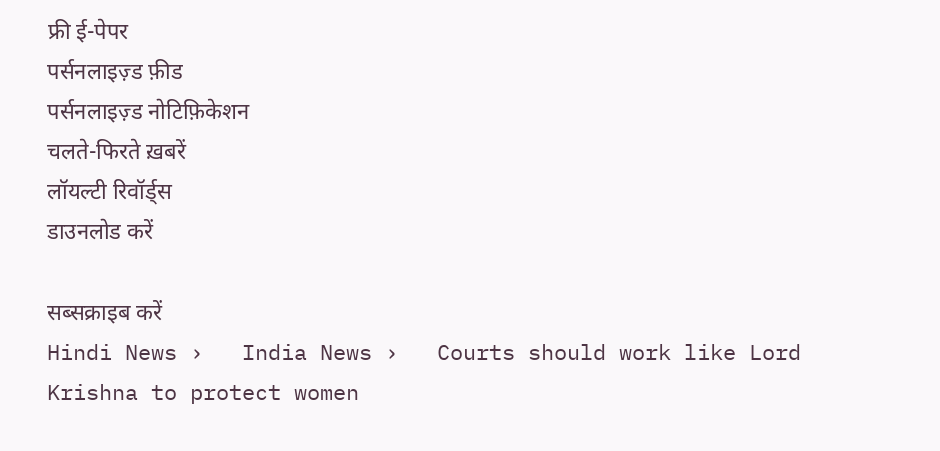फ्री ई-पेपर
पर्सनलाइज़्ड फ़ीड
पर्सनलाइज़्ड नोटिफ़िकेशन
चलते-फिरते ख़बरें
लॉयल्टी रिवॉर्ड्स
डाउनलोड करें

सब्सक्राइब करें
Hindi News ›   India News ›   Courts should work like Lord Krishna to protect women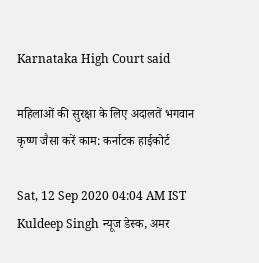Karnataka High Court said

महिलाओं की सुरक्षा के लिए अदालतें भगवान कृष्ण जैसा करें काम: कर्नाटक हाईकोर्ट

Sat, 12 Sep 2020 04:04 AM IST
Kuldeep Singh न्यूज डेस्क, अमर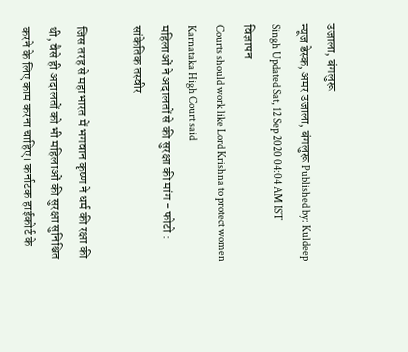उजाला, बंगलुरू
न्यूज डेस्क, अमर उजाला, बंगलुरू Published by: Kuldeep Singh Updated Sat, 12 Sep 2020 04:04 AM IST
विज्ञापन
Courts should work like Lord Krishna to protect women Karnataka High Court said
महिलाओं ने अदालतों से की सुरक्षा की मांग - फोटो : सांकेतिक तस्वीर

जिस तरह से महाभारत में भगवान कृष्ण ने धर्म की रक्षा की थी, वैसे ही अदालतों को भी महिलाओं की सुरक्षा सुनिश्चित करने के लिए काम करना चाहिए। कर्नाटक हाईकोर्ट के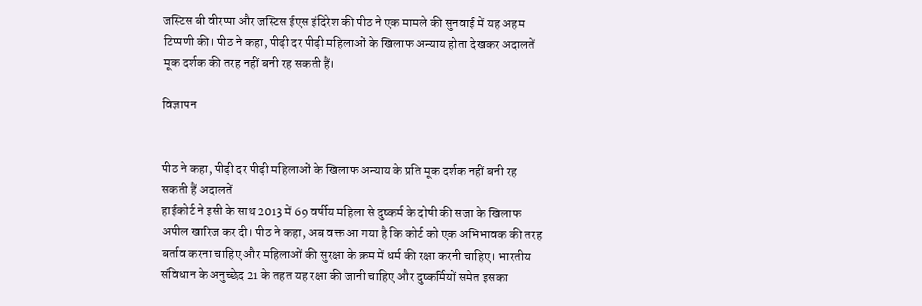जस्टिस बी वीरप्पा और जस्टिस ईएस इंदिरेश की पीठ ने एक मामले की सुनवाई में यह अहम टिप्पणी की। पीठ ने कहा, पीढ़ी दर पीढ़ी महिलाओं के खिलाफ अन्याय होता देखकर अदालतें मूक दर्शक की तरह नहीं बनी रह सकती हैं।

विज्ञापन


पीठ ने कहा, पीढ़ी दर पीढ़ी महिलाओं के खिलाफ अन्याय के प्रति मूक दर्शक नहीं बनी रह सकती हैं अदालतें
हाईकोर्ट ने इसी के साथ 2013 में 69 वर्षीय महिला से दुष्कर्म के दोषी की सजा के खिलाफ अपील खारिज कर दी। पीठ ने कहा, अब वक्त आ गया है कि कोर्ट को एक अभिभावक की तरह बर्ताव करना चाहिए और महिलाओं की सुरक्षा के क्रम में धर्म की रक्षा करनी चाहिए। भारतीय संविधान के अनुच्छेद 21 के तहत यह रक्षा की जानी चाहिए और दुष्कर्मियों समेत इसका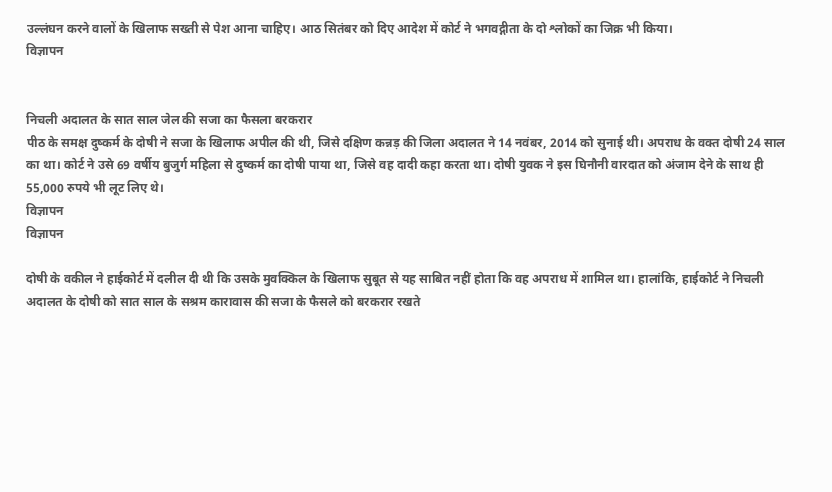उल्लंघन करने वालों के खिलाफ सख्ती से पेश आना चाहिए। आठ सितंबर को दिए आदेश में कोर्ट ने भगवद्गीता के दो श्लोकों का जिक्र भी किया।
विज्ञापन


निचली अदालत के सात साल जेल की सजा का फैसला बरकरार
पीठ के समक्ष दुष्कर्म के दोषी ने सजा के खिलाफ अपील की थी, जिसे दक्षिण कन्नड़ की जिला अदालत ने 14 नवंबर, 2014 को सुनाई थी। अपराध के वक्त दोषी 24 साल का था। कोर्ट ने उसे 69 वर्षीय बुजुर्ग महिला से दुष्कर्म का दोषी पाया था, जिसे वह दादी कहा करता था। दोषी युवक ने इस घिनौनी वारदात को अंजाम देने के साथ ही 55,000 रुपये भी लूट लिए थे।
विज्ञापन
विज्ञापन

दोषी के वकील ने हाईकोर्ट में दलील दी थी कि उसके मुवक्किल के खिलाफ सुबूत से यह साबित नहीं होता कि वह अपराध में शामिल था। हालांकि, हाईकोर्ट ने निचली अदालत के दोषी को सात साल के सश्रम कारावास की सजा के फैसले को बरकरार रखते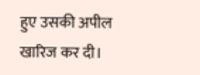हुए उसकी अपील खारिज कर दी।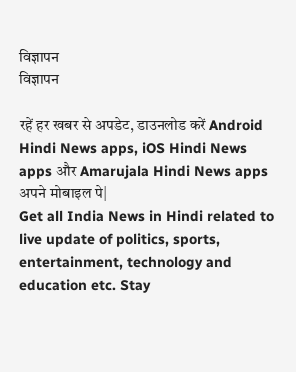विज्ञापन
विज्ञापन

रहें हर खबर से अपडेट, डाउनलोड करें Android Hindi News apps, iOS Hindi News apps और Amarujala Hindi News apps अपने मोबाइल पे|
Get all India News in Hindi related to live update of politics, sports, entertainment, technology and education etc. Stay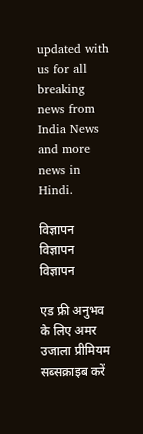updated with us for all breaking news from India News and more news in Hindi.

विज्ञापन
विज्ञापन
विज्ञापन

एड फ्री अनुभव के लिए अमर उजाला प्रीमियम सब्सक्राइब करें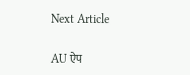Next Article

AU ऐप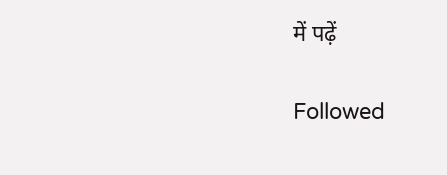में पढ़ें

Followed